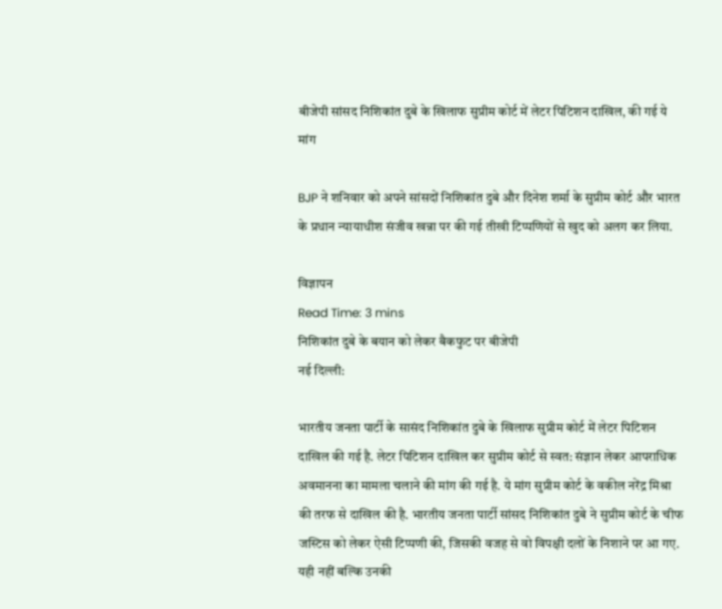बीजेपी सांसद निशिकांत दुबे के खिलाफ सुप्रीम कोर्ट में लेटर पिटिशन दाखिल, की गई ये मांग

BJP ने शनिवार को अपने सांसदों निशिकांत दुबे और दिनेश शर्मा के सुप्रीम कोर्ट और भारत के प्रधान न्यायाधीश संजीव खन्ना पर की गई तीखी टिप्पणियों से खुद को अलग कर लिया.

विज्ञापन
Read Time: 3 mins
निशिकांत दुबे के बयान को लेकर बैकफुट पर बीजेपी
नई दिल्ली:

भारतीय जनता पार्टी के सासंद निशिकांत दुबे के खिलाफ सुप्रीम कोर्ट में लेटर पिटिशन दाखिल की गई है. लेटर पिटिशन दाखिल कर सुप्रीम कोर्ट से स्वत: संज्ञान लेकर आपराधिक अवमानना का मामला चलाने की मांग की गई है. ये मांग सुप्रीम कोर्ट के वकील नरेंद्र मिश्रा की तरफ से दाखिल की है. भारतीय जनता पार्टी सांसद निशिकांत दुबे ने सुप्रीम कोर्ट के चीफ जस्टिस को लेकर ऐसी टिप्पणी की, जिसकी वजह से वो विपक्षी दलों के निशाने पर आ गए. यही नहीं बल्कि उनकी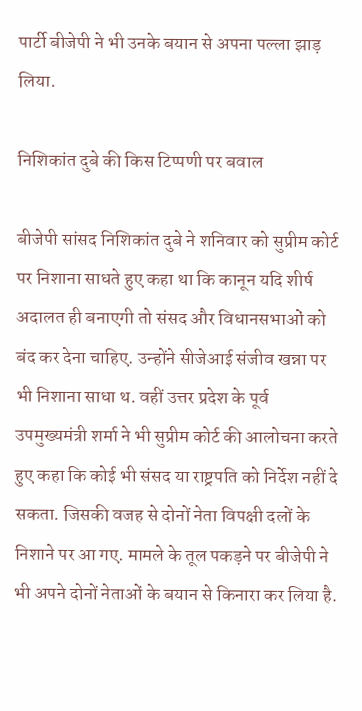पार्टी बीजेपी ने भी उनके बयान से अपना पल्ला झाड़ लिया.

निशिकांत दुबे की किस टिप्पणी पर बवाल

बीजेपी सांसद निशिकांत दुबे ने शनिवार को सुप्रीम कोर्ट पर निशाना साधते हुए कहा था कि कानून यदि शीर्ष अदालत ही बनाएगी तो संसद और विधानसभाओं को बंद कर देना चाहिए. उन्होंने सीजेआई संजीव खन्ना पर भी निशाना साधा थ. वहीं उत्तर प्रदेश के पूर्व उपमुख्यमंत्री शर्मा ने भी सुप्रीम कोर्ट की आलोचना करते हुए कहा कि कोई भी संसद या राष्ट्रपति को निर्देश नहीं दे सकता. जिसकी वजह से दोनों नेता विपक्षी दलों के निशाने पर आ गए. मामले के तूल पकड़ने पर बीजेपी ने भी अपने दोनों नेताओं के बयान से किनारा कर लिया है.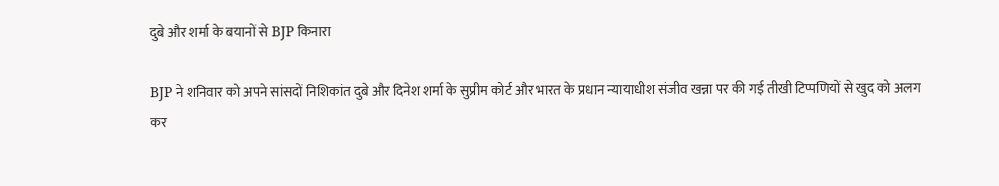दुबे और शर्मा के बयानों से BJP किनारा

BJP ने शनिवार को अपने सांसदों निशिकांत दुबे और दिनेश शर्मा के सुप्रीम कोर्ट और भारत के प्रधान न्यायाधीश संजीव खन्ना पर की गई तीखी टिप्पणियों से खुद को अलग कर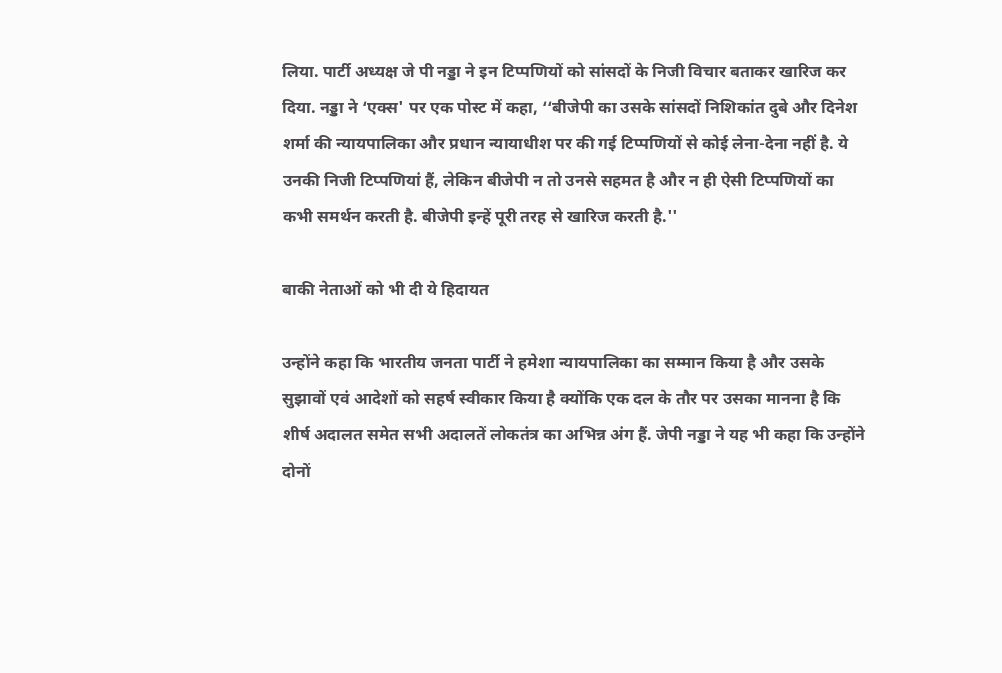लिया. पार्टी अध्यक्ष जे पी नड्डा ने इन टिप्पणियों को सांसदों के निजी विचार बताकर खारिज कर दिया. नड्डा ने ‘एक्स' पर एक पोस्ट में कहा, ‘‘बीजेपी का उसके सांसदों निशिकांत दुबे और दिनेश शर्मा की न्यायपालिका और प्रधान न्यायाधीश पर की गई टिप्पणियों से कोई लेना-देना नहीं है. ये उनकी निजी टिप्पणियां हैं, लेकिन बीजेपी न तो उनसे सहमत है और न ही ऐसी टिप्पणियों का कभी समर्थन करती है. बीजेपी इन्हें पूरी तरह से खारिज करती है.''

बाकी नेताओं को भी दी ये हिदायत

उन्होंने कहा कि भारतीय जनता पार्टी ने हमेशा न्यायपालिका का सम्मान किया है और उसके सुझावों एवं आदेशों को सहर्ष स्वीकार किया है क्योंकि एक दल के तौर पर उसका मानना है कि शीर्ष अदालत समेत सभी अदालतें लोकतंत्र का अभिन्न अंग हैं. जेपी नड्डा ने यह भी कहा कि उन्होंने दोनों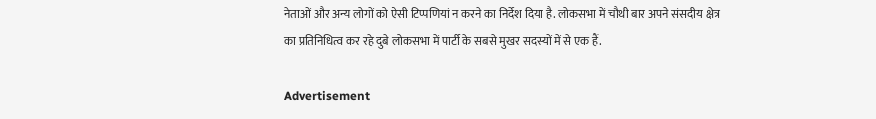नेताओं और अन्य लोगों को ऐसी टिप्पणियां न करने का निर्देश दिया है. लोकसभा में चौथी बार अपने संसदीय क्षेत्र का प्रतिनिधित्व कर रहे दुबे लोकसभा में पार्टी के सबसे मुखर सदस्यों में से एक हैं.

Advertisement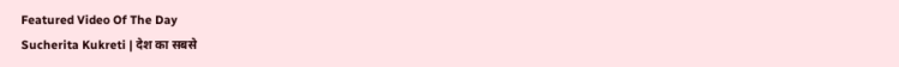Featured Video Of The Day
Sucherita Kukreti | देश का सबसे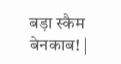बड़ा स्कैम बेनकाब! |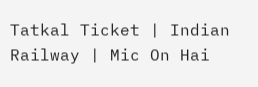Tatkal Ticket | Indian Railway | Mic On Hai